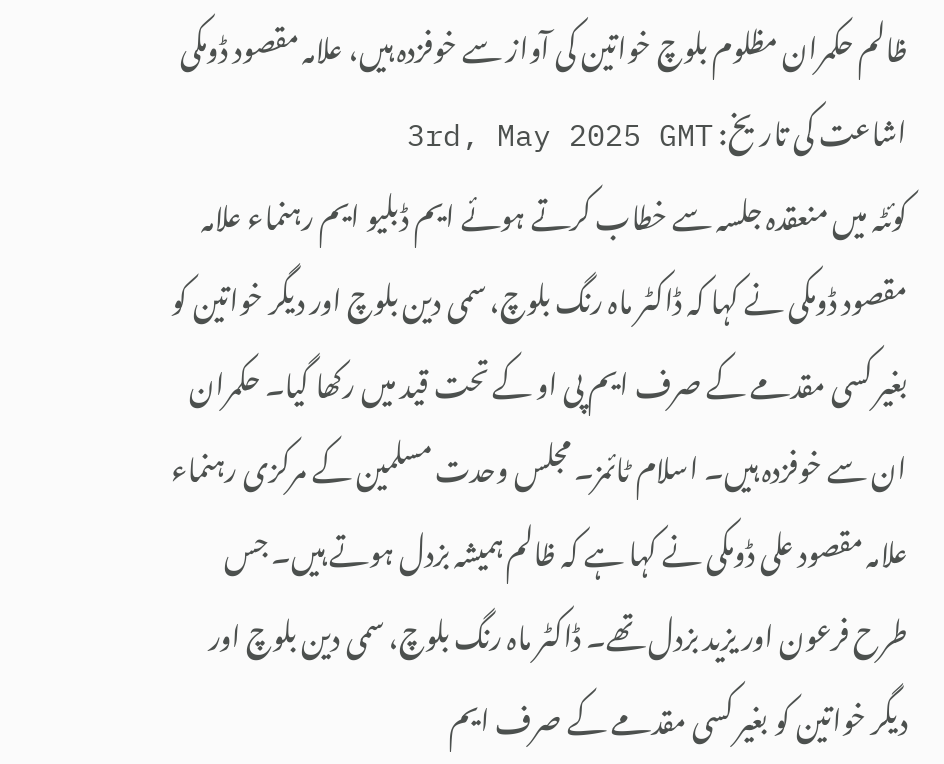ظالم حکمران مظلوم بلوچ خواتین کی آواز سے خوفزدہ ہیں، علامہ مقصود ڈومکی
اشاعت کی تاریخ: 3rd, May 2025 GMT
کوئٹہ میں منعقدہ جلسہ سے خطاب کرتے ہوئے ایم ڈبلیو ایم رہنماء علامہ مقصود ڈومکی نے کہا کہ ڈاکٹر ماہ رنگ بلوچ، سمی دین بلوچ اور دیگر خواتین کو بغیر کسی مقدمے کے صرف ایم پی او کے تحت قید میں رکھا گیا۔ حکمران ان سے خوفزدہ ہیں۔ اسلام ٹائمز۔ مجلس وحدت مسلمین کے مرکزی رہنماء علامہ مقصود علی ڈومکی نے کہا ہے کہ ظالم ہمیشہ بزدل ہوتے ہیں۔ جس طرح فرعون اور یزید بزدل تھے۔ ڈاکٹر ماہ رنگ بلوچ، سمی دین بلوچ اور دیگر خواتین کو بغیر کسی مقدمے کے صرف ایم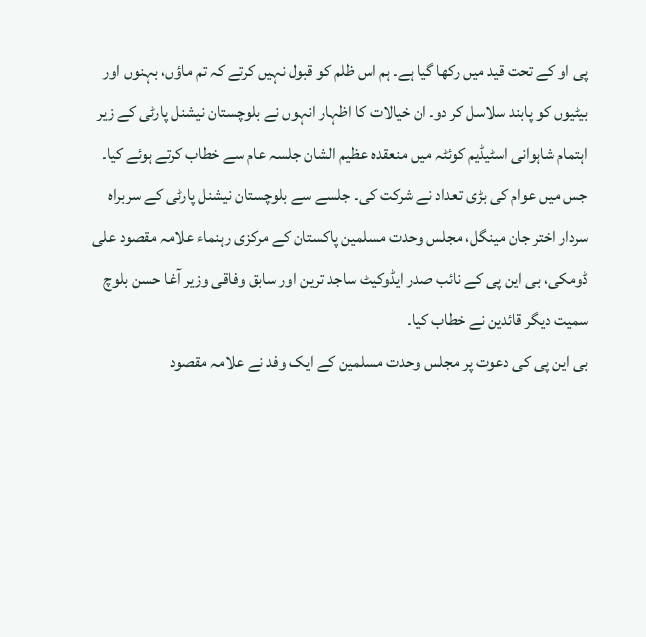پی او کے تحت قید میں رکھا گیا ہے۔ ہم اس ظلم کو قبول نہیں کرتے کہ تم ماؤں، بہنوں اور بیٹیوں کو پابند سلاسل کر دو۔ ان خیالات کا اظہار انہوں نے بلوچستان نیشنل پارٹی کے زیر اہتمام شاہوانی اسٹیڈیم کوئٹہ میں منعقدہ عظیم الشان جلسہ عام سے خطاب کرتے ہوئے کیا۔ جس میں عوام کی بڑی تعداد نے شرکت کی۔ جلسے سے بلوچستان نیشنل پارٹی کے سربراہ سردار اختر جان مینگل، مجلس وحدت مسلمین پاکستان کے مرکزی رہنماء علامہ مقصود علی ڈومکی، بی این پی کے نائب صدر ایڈوکیٹ ساجد ترین اور سابق وفاقی وزیر آغا حسن بلوچ سمیت دیگر قائدین نے خطاب کیا۔
بی این پی کی دعوت پر مجلس وحدت مسلمین کے ایک وفد نے علامہ مقصود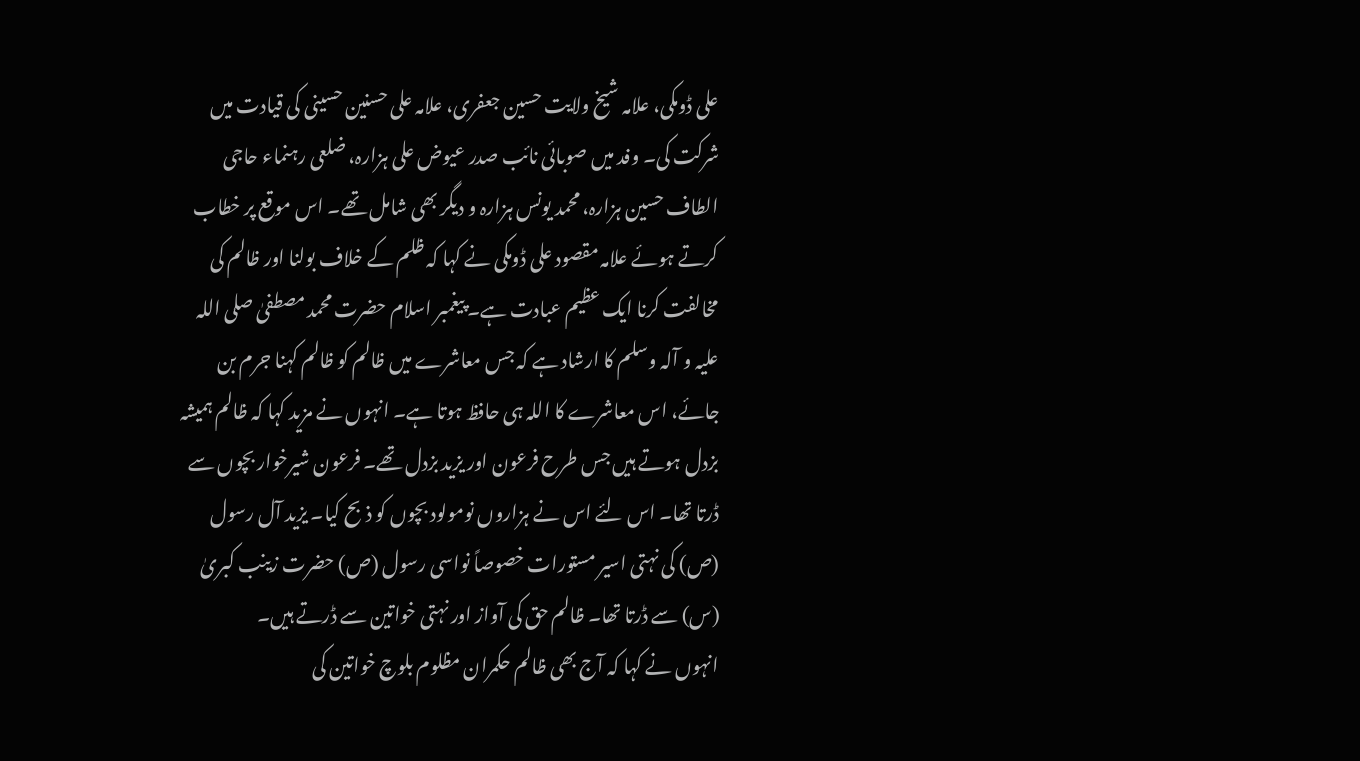علی ڈومکی، علامہ شیخ ولایت حسین جعفری، علامہ علی حسنین حسینی کی قیادت میں شرکت کی۔ وفد میں صوبائی نائب صدر عیوض علی ہزارہ، ضلعی رہنماء حاجی الطاف حسین ہزارہ، محمد یونس ہزارہ و دیگر بھی شامل تھے۔ اس موقع پر خطاب کرتے ہوئے علامہ مقصود علی ڈومکی نے کہا کہ ظلم کے خلاف بولنا اور ظالم کی مخالفت کرنا ایک عظیم عبادت ہے۔ پیغمبر اسلام حضرت محمد مصطفیٰ صلی اللہ علیہ و آلہ وسلم کا ارشاد ہے کہ جس معاشرے میں ظالم کو ظالم کہنا جرم بن جائے، اس معاشرے کا اللہ ہی حافظ ہوتا ہے۔ انہوں نے مزید کہا کہ ظالم ہمیشہ بزدل ہوتے ہیں جس طرح فرعون اور یزید بزدل تھے۔ فرعون شیرخوار بچوں سے ڈرتا تھا۔ اس لئے اس نے ہزاروں نومولود بچوں کو ذبح کیا۔ یزید آل رسول (ص) کی نہتی اسیر مستورات خصوصاً نواسی رسول (ص) حضرت زینب کبریٰ (س) سے ڈرتا تھا۔ ظالم حق کی آواز اور نہتی خواتین سے ڈرتے ہیں۔
انہوں نے کہا کہ آج بھی ظالم حکمران مظلوم بلوچ خواتین کی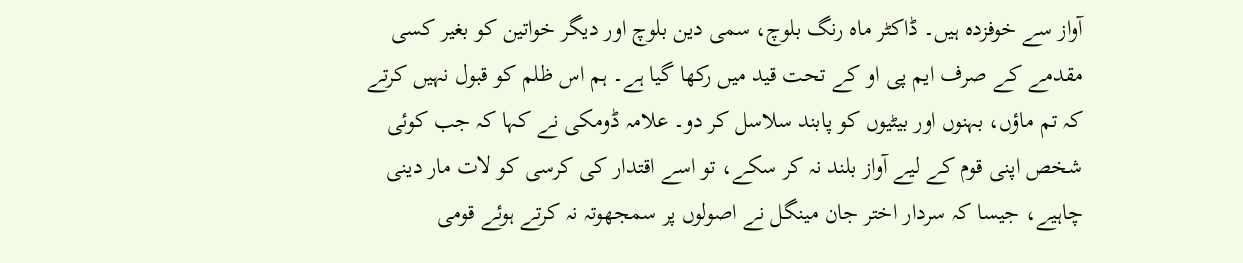آواز سے خوفزدہ ہیں۔ ڈاکٹر ماہ رنگ بلوچ، سمی دین بلوچ اور دیگر خواتین کو بغیر کسی مقدمے کے صرف ایم پی او کے تحت قید میں رکھا گیا ہے۔ ہم اس ظلم کو قبول نہیں کرتے کہ تم ماؤں، بہنوں اور بیٹیوں کو پابند سلاسل کر دو۔ علامہ ڈومکی نے کہا کہ جب کوئی شخص اپنی قوم کے لیے آواز بلند نہ کر سکے، تو اسے اقتدار کی کرسی کو لات مار دینی چاہیے، جیسا کہ سردار اختر جان مینگل نے اصولوں پر سمجھوتہ نہ کرتے ہوئے قومی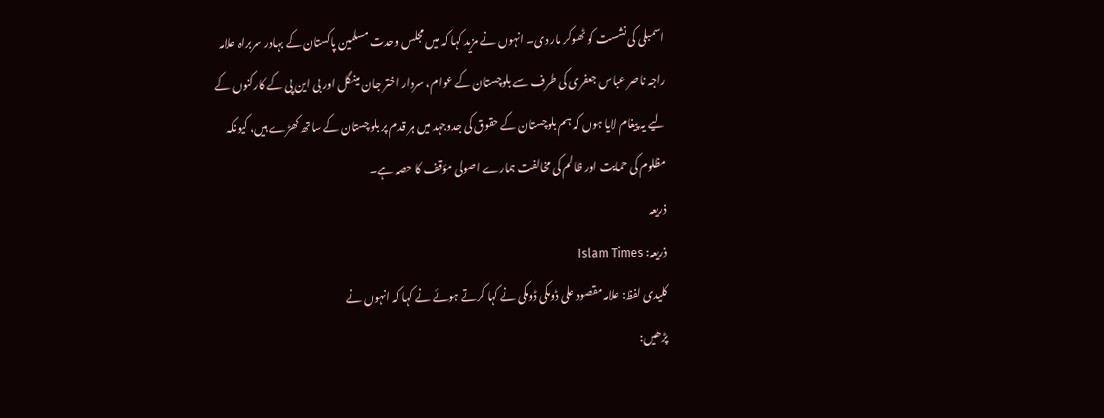اسمبلی کی نشست کو ٹھوکر مار دی۔ انہوں نے مزید کہا کہ میں مجلس وحدت مسلمین پاکستان کے بہادر سربراہ علامہ راجہ ناصر عباس جعفری کی طرف سے بلوچستان کے عوام، سردار اختر جان مینگل اور بی این پی کے کارکنوں کے لیے یہ پیغام لایا ہوں کہ ہم بلوچستان کے حقوق کی جدوجہد میں ہر قدم پر بلوچستان کے ساتھ کھڑے ہیں، کیونکہ مظلوم کی حمایت اور ظالم کی مخالفت ہمارے اصولی مؤقف کا حصہ ہے۔
ذریعہ
ذریعہ: Islam Times
کلیدی لفظ: علامہ مقصود علی ڈومکی ڈومکی نے کہا کرتے ہوئے نے کہا کہ انہوں نے
پڑھیں: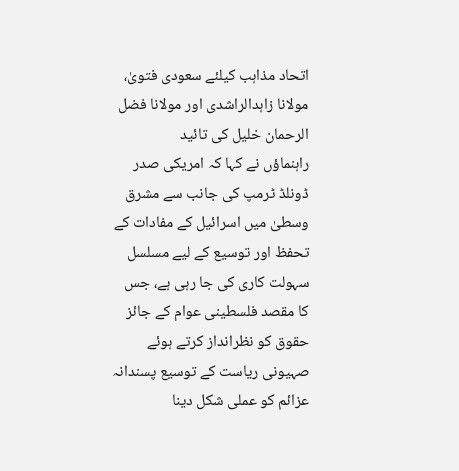اتحاد مذاہب کیلئے سعودی فتویٰ، مولانا زاہدالراشدی اور مولانا فضل الرحمان خلیل کی تائید
راہنماؤں نے کہا کہ امریکی صدر ڈونلڈ ٹرمپ کی جانب سے مشرق وسطیٰ میں اسرائیل کے مفادات کے تحفظ اور توسیع کے لیے مسلسل سہولت کاری کی جا رہی ہے، جس کا مقصد فلسطینی عوام کے جائز حقوق کو نظرانداز کرتے ہوئے صہیونی ریاست کے توسیع پسندانہ عزائم کو عملی شکل دینا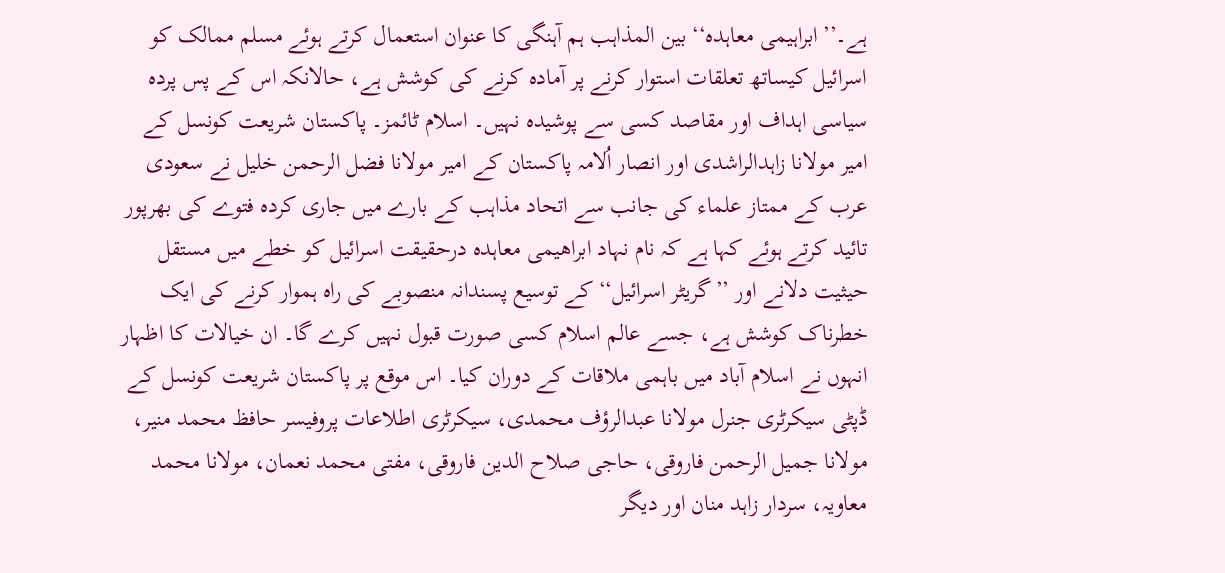ہے۔’’ابراہیمی معاہدہ‘‘ بین المذاہب ہم آہنگی کا عنوان استعمال کرتے ہوئے مسلم ممالک کو اسرائیل کیساتھ تعلقات استوار کرنے پر آمادہ کرنے کی کوشش ہے، حالانکہ اس کے پس پردہ سیاسی اہداف اور مقاصد کسی سے پوشیدہ نہیں۔ اسلام ٹائمز۔ پاکستان شریعت کونسل کے امیر مولانا زاہدالراشدی اور انصار اُلامہ پاکستان کے امیر مولانا فضل الرحمن خلیل نے سعودی عرب کے ممتاز علماء کی جانب سے اتحاد مذاہب کے بارے میں جاری کردہ فتوے کی بھرپور تائید کرتے ہوئے کہا ہے کہ نام نہاد ابراھیمی معاہدہ درحقیقت اسرائیل کو خطے میں مستقل حیثیت دلانے اور ’’گریٹر اسرائیل‘‘ کے توسیع پسندانہ منصوبے کی راہ ہموار کرنے کی ایک خطرناک کوشش ہے، جسے عالم اسلام کسی صورت قبول نہیں کرے گا۔ ان خیالات کا اظہار انہوں نے اسلام آباد میں باہمی ملاقات کے دوران کیا۔ اس موقع پر پاکستان شریعت کونسل کے ڈپٹی سیکرٹری جنرل مولانا عبدالرؤف محمدی، سیکرٹری اطلاعات پروفیسر حافظ محمد منیر، مولانا جمیل الرحمن فاروقی، حاجی صلاح الدین فاروقی، مفتی محمد نعمان، مولانا محمد معاویہ، سردار زاہد منان اور دیگر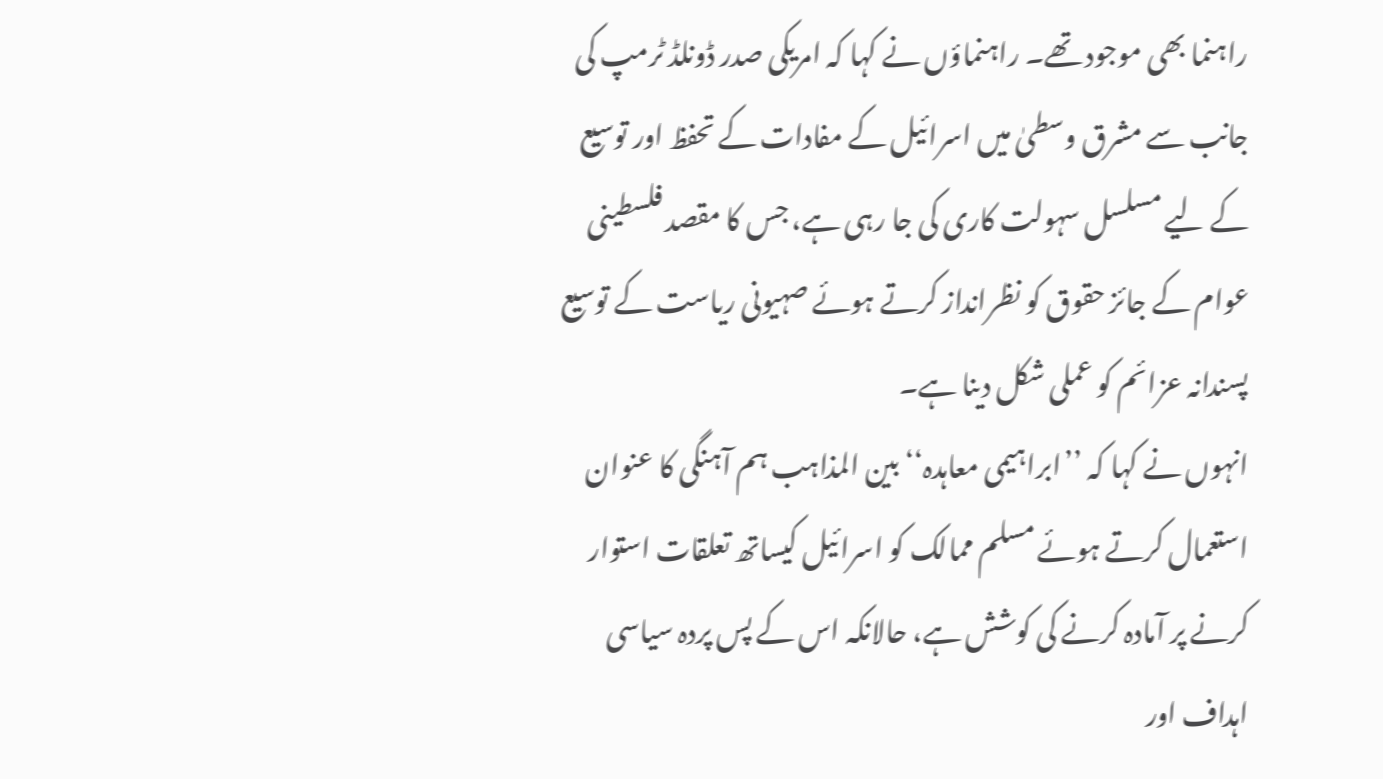راہنما بھی موجود تھے۔ راہنماؤں نے کہا کہ امریکی صدر ڈونلڈ ٹرمپ کی جانب سے مشرق وسطیٰ میں اسرائیل کے مفادات کے تحفظ اور توسیع کے لیے مسلسل سہولت کاری کی جا رہی ہے، جس کا مقصد فلسطینی عوام کے جائز حقوق کو نظرانداز کرتے ہوئے صہیونی ریاست کے توسیع پسندانہ عزائم کو عملی شکل دینا ہے۔
انہوں نے کہا کہ ’’ابراہیمی معاہدہ‘‘ بین المذاہب ہم آہنگی کا عنوان استعمال کرتے ہوئے مسلم ممالک کو اسرائیل کیساتھ تعلقات استوار کرنے پر آمادہ کرنے کی کوشش ہے، حالانکہ اس کے پس پردہ سیاسی اہداف اور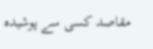مقاصد کسی سے پوشیدہ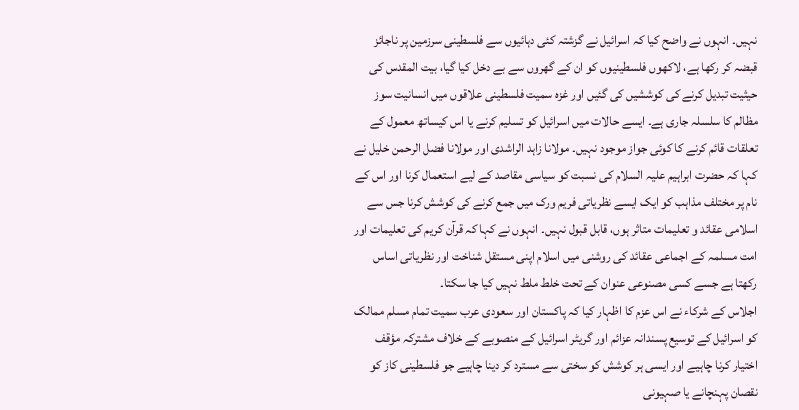نہیں۔ انہوں نے واضح کیا کہ اسرائیل نے گزشتہ کئی دہائیوں سے فلسطینی سرزمین پر ناجائز قبضہ کر رکھا ہے، لاکھوں فلسطینیوں کو ان کے گھروں سے بے دخل کیا گیا، بیت المقدس کی حیثیت تبدیل کرنے کی کوششیں کی گئیں اور غزہ سمیت فلسطینی علاقوں میں انسانیت سوز مظالم کا سلسلہ جاری ہے۔ ایسے حالات میں اسرائیل کو تسلیم کرنے یا اس کیساتھ معمول کے تعلقات قائم کرنے کا کوئی جواز موجود نہیں۔ مولانا زاہد الراشدی اور مولانا فضل الرحمن خلیل نے کہا کہ حضرت ابراہیم علیہ السلام کی نسبت کو سیاسی مقاصد کے لیے استعمال کرنا اور اس کے نام پر مختلف مذاہب کو ایک ایسے نظریاتی فریم ورک میں جمع کرنے کی کوشش کرنا جس سے اسلامی عقائد و تعلیمات متاثر ہوں، قابل قبول نہیں۔ انہوں نے کہا کہ قرآن کریم کی تعلیمات اور امت مسلمہ کے اجماعی عقائد کی روشنی میں اسلام اپنی مستقل شناخت اور نظریاتی اساس رکھتا ہے جسے کسی مصنوعی عنوان کے تحت خلط ملط نہیں کیا جا سکتا۔
اجلاس کے شرکاء نے اس عزم کا اظہار کیا کہ پاکستان اور سعودی عرب سمیت تمام مسلم ممالک کو اسرائیل کے توسیع پسندانہ عزائم اور گریٹر اسرائیل کے منصوبے کے خلاف مشترکہ مؤقف اختیار کرنا چاہیے اور ایسی ہر کوشش کو سختی سے مسترد کر دینا چاہیے جو فلسطینی کاز کو نقصان پہنچانے یا صہیونی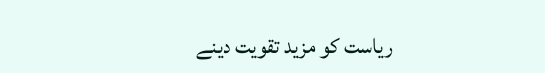ریاست کو مزید تقویت دینے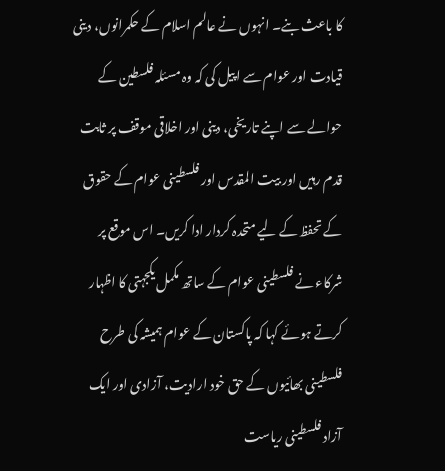کا باعث بنے۔ انہوں نے عالم اسلام کے حکمرانوں، دینی قیادت اور عوام سے اپیل کی کہ وہ مسئلہ فلسطین کے حوالے سے اپنے تاریخی، دینی اور اخلاقی موقف پر ثابت قدم رہیں اور بیت المقدس اور فلسطینی عوام کے حقوق کے تحفظ کے لیے متحدہ کردار ادا کریں۔ اس موقع پر شرکاء نے فلسطینی عوام کے ساتھ مکمل یکجہتی کا اظہار کرتے ہوئے کہا کہ پاکستان کے عوام ہمیشہ کی طرح فلسطینی بھائیوں کے حق خود ارادیت، آزادی اور ایک آزاد فلسطینی ریاست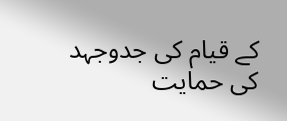کے قیام کی جدوجہد کی حمایت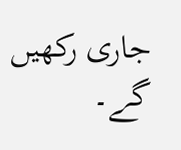جاری رکھیں گے۔